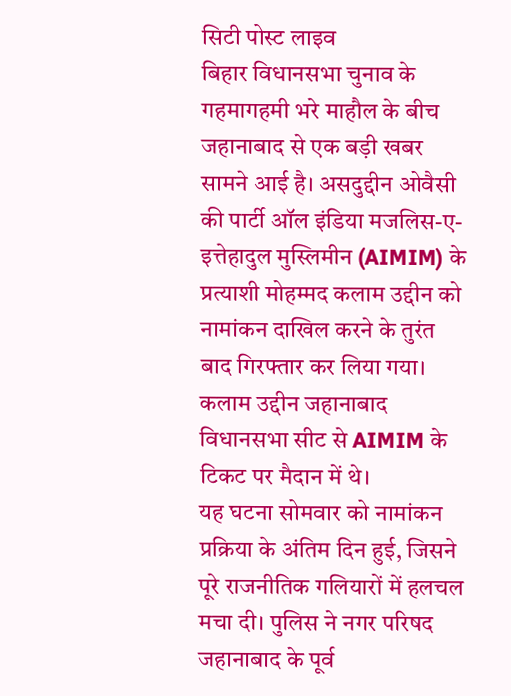सिटी पोस्ट लाइव
बिहार विधानसभा चुनाव के गहमागहमी भरे माहौल के बीच जहानाबाद से एक बड़ी खबर सामने आई है। असदुद्दीन ओवैसी की पार्टी ऑल इंडिया मजलिस-ए-इत्तेहादुल मुस्लिमीन (AIMIM) के प्रत्याशी मोहम्मद कलाम उद्दीन को नामांकन दाखिल करने के तुरंत बाद गिरफ्तार कर लिया गया। कलाम उद्दीन जहानाबाद विधानसभा सीट से AIMIM के टिकट पर मैदान में थे।
यह घटना सोमवार को नामांकन प्रक्रिया के अंतिम दिन हुई, जिसने पूरे राजनीतिक गलियारों में हलचल मचा दी। पुलिस ने नगर परिषद जहानाबाद के पूर्व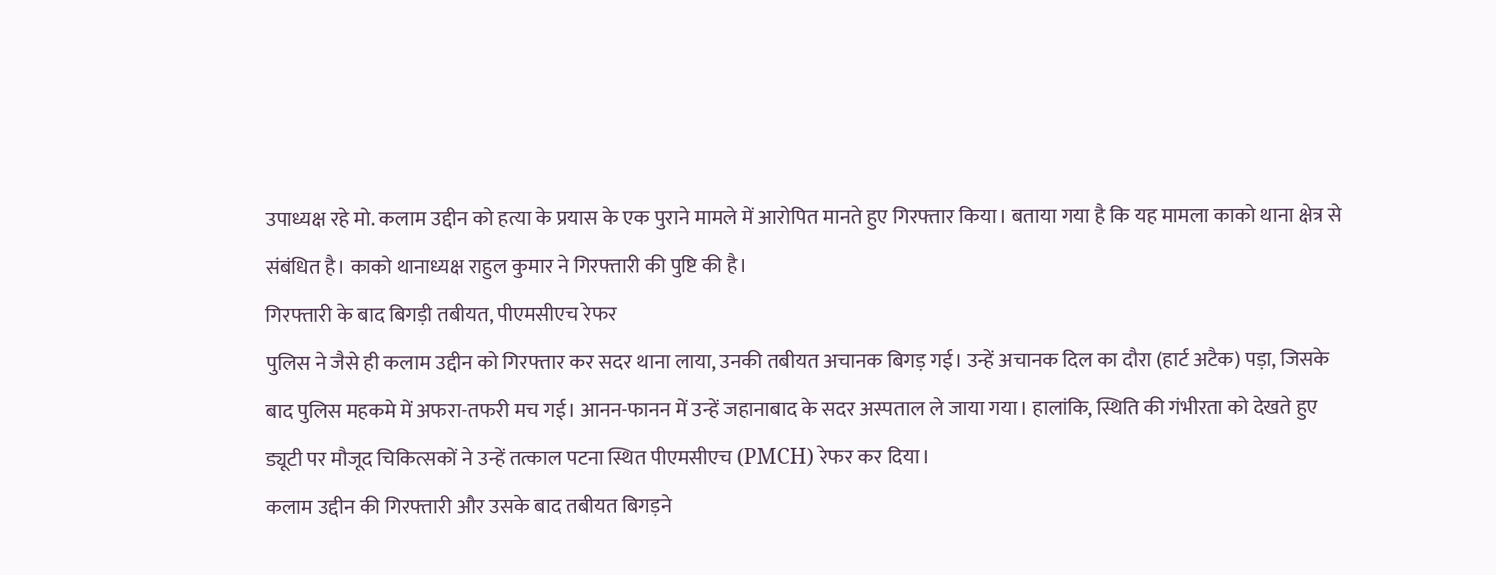उपाध्यक्ष रहे मो. कलाम उद्दीन को हत्या के प्रयास के एक पुराने मामले में आरोपित मानते हुए गिरफ्तार किया। बताया गया है कि यह मामला काको थाना क्षेत्र से संबंधित है। काको थानाध्यक्ष राहुल कुमार ने गिरफ्तारी की पुष्टि की है।
गिरफ्तारी के बाद बिगड़ी तबीयत, पीएमसीएच रेफर
पुलिस ने जैसे ही कलाम उद्दीन को गिरफ्तार कर सदर थाना लाया, उनकी तबीयत अचानक बिगड़ गई। उन्हें अचानक दिल का दौरा (हार्ट अटैक) पड़ा, जिसके बाद पुलिस महकमे में अफरा-तफरी मच गई। आनन-फानन में उन्हें जहानाबाद के सदर अस्पताल ले जाया गया। हालांकि, स्थिति की गंभीरता को देखते हुए ड्यूटी पर मौजूद चिकित्सकों ने उन्हें तत्काल पटना स्थित पीएमसीएच (PMCH) रेफर कर दिया।
कलाम उद्दीन की गिरफ्तारी और उसके बाद तबीयत बिगड़ने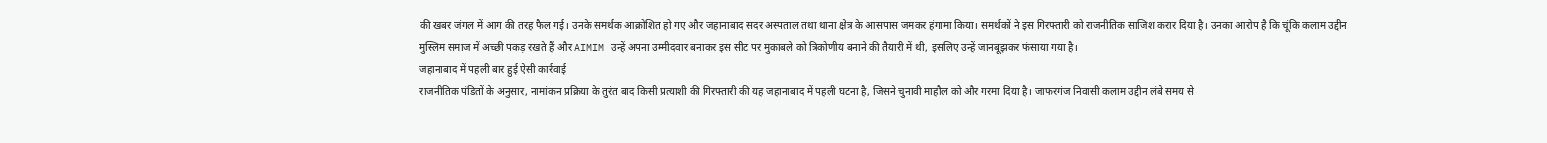की खबर जंगल में आग की तरह फैल गई। उनके समर्थक आक्रोशित हो गए और जहानाबाद सदर अस्पताल तथा थाना क्षेत्र के आसपास जमकर हंगामा किया। समर्थकों ने इस गिरफ्तारी को राजनीतिक साजिश करार दिया है। उनका आरोप है कि चूंकि कलाम उद्दीन मुस्लिम समाज में अच्छी पकड़ रखते हैं और AIMIM उन्हें अपना उम्मीदवार बनाकर इस सीट पर मुकाबले को त्रिकोणीय बनाने की तैयारी में थी, इसलिए उन्हें जानबूझकर फंसाया गया है।
जहानाबाद में पहली बार हुई ऐसी कार्रवाई
राजनीतिक पंडितों के अनुसार, नामांकन प्रक्रिया के तुरंत बाद किसी प्रत्याशी की गिरफ्तारी की यह जहानाबाद में पहली घटना है, जिसने चुनावी माहौल को और गरमा दिया है। जाफरगंज निवासी कलाम उद्दीन लंबे समय से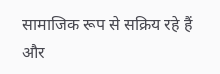सामाजिक रूप से सक्रिय रहे हैं और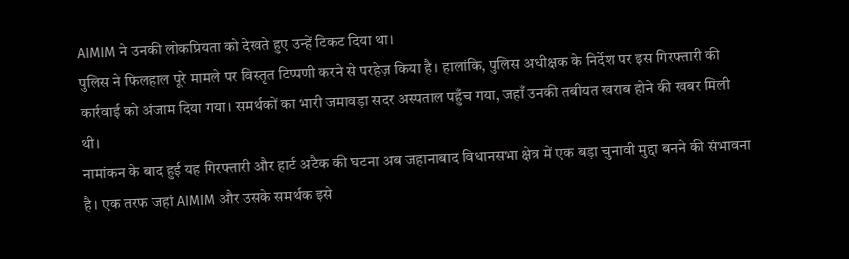AIMIM ने उनकी लोकप्रियता को देखते हुए उन्हें टिकट दिया था।
पुलिस ने फिलहाल पूरे मामले पर विस्तृत टिप्पणी करने से परहेज़ किया है। हालांकि, पुलिस अधीक्षक के निर्देश पर इस गिरफ्तारी की कार्रवाई को अंजाम दिया गया। समर्थकों का भारी जमावड़ा सदर अस्पताल पहुँच गया, जहाँ उनकी तबीयत खराब होने की खबर मिली थी।
नामांकन के बाद हुई यह गिरफ्तारी और हार्ट अटैक की घटना अब जहानाबाद विधानसभा क्षेत्र में एक बड़ा चुनावी मुद्दा बनने की संभावना है। एक तरफ जहां AIMIM और उसके समर्थक इसे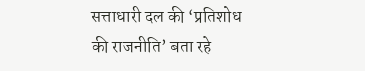सत्ताधारी दल की ‘प्रतिशोध की राजनीति’ बता रहे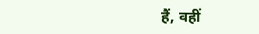हैं, वहीं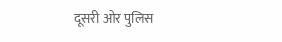दूसरी ओर पुलिस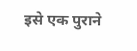इसे एक पुराने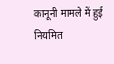कानूनी मामले में हुई नियमित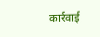कार्रवाई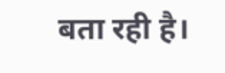बता रही है।